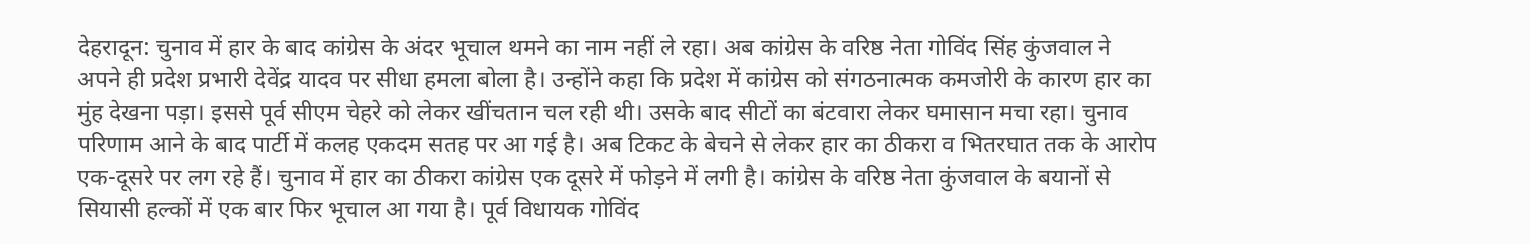देहरादून: चुनाव में हार के बाद कांग्रेस के अंदर भूचाल थमने का नाम नहीं ले रहा। अब कांग्रेस के वरिष्ठ नेता गोविंद सिंह कुंजवाल ने अपने ही प्रदेश प्रभारी देवेंद्र यादव पर सीधा हमला बोला है। उन्होंने कहा कि प्रदेश में कांग्रेस को संगठनात्मक कमजोरी के कारण हार का मुंह देखना पड़ा। इससे पूर्व सीएम चेहरे को लेकर खींचतान चल रही थी। उसके बाद सीटों का बंटवारा लेकर घमासान मचा रहा। चुनाव परिणाम आने के बाद पार्टी में कलह एकदम सतह पर आ गई है। अब टिकट के बेचने से लेकर हार का ठीकरा व भितरघात तक के आरोप एक-दूसरे पर लग रहे हैं। चुनाव में हार का ठीकरा कांग्रेस एक दूसरे में फोड़ने में लगी है। कांग्रेस के वरिष्ठ नेता कुंजवाल के बयानों से सियासी हल्कों में एक बार फिर भूचाल आ गया है। पूर्व विधायक गोविंद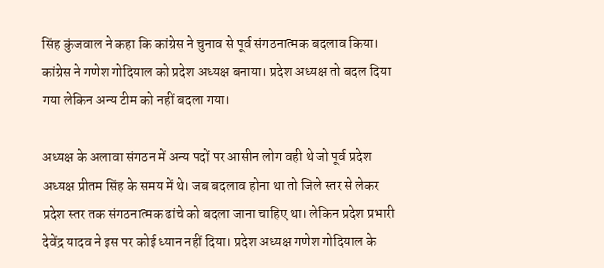सिंह कुंजवाल ने कहा कि कांग्रेस ने चुनाव से पूर्व संगठनात्मक बदलाव किया। कांग्रेस ने गणेश गोदियाल को प्रदेश अध्यक्ष बनाया। प्रदेश अध्यक्ष तो बदल दिया गया लेकिन अन्य टीम को नहीं बदला गया।

अध्यक्ष के अलावा संगठन में अन्य पदों पर आसीन लोग वही थे जो पूर्व प्रदेश अध्यक्ष प्रीतम सिंह के समय में थे। जब बदलाव होना था तो जिले स्तर से लेकर प्रदेश स्तर तक संगठनात्मक ढांचे को बदला जाना चाहिए था। लेकिन प्रदेश प्रभारी देवेंद्र यादव ने इस पर कोई ध्यान नहीं दिया। प्रदेश अध्यक्ष गणेश गोदियाल के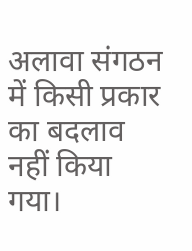अलावा संगठन में किसी प्रकार का बदलाव नहीं किया गया।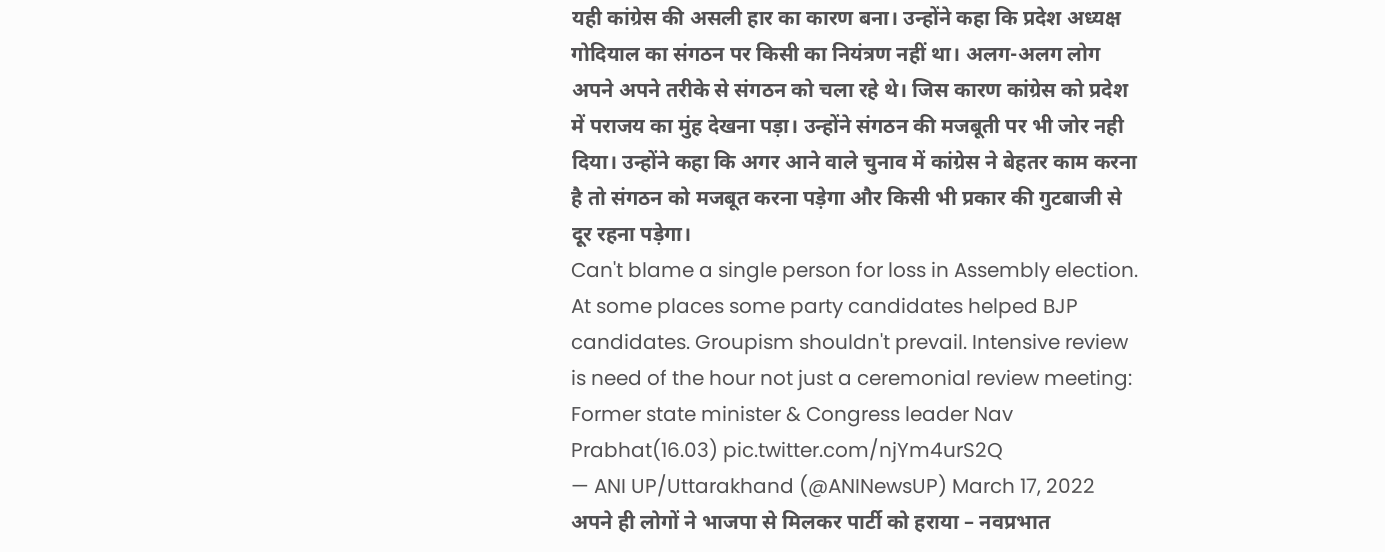यही कांग्रेस की असली हार का कारण बना। उन्होंने कहा कि प्रदेश अध्यक्ष गोदियाल का संगठन पर किसी का नियंत्रण नहीं था। अलग-अलग लोग अपने अपने तरीके से संगठन को चला रहे थे। जिस कारण कांग्रेस को प्रदेश में पराजय का मुंह देखना पड़ा। उन्होंने संगठन की मजबूती पर भी जोर नही दिया। उन्होंने कहा कि अगर आने वाले चुनाव में कांग्रेस ने बेहतर काम करना है तो संगठन को मजबूत करना पड़ेगा और किसी भी प्रकार की गुटबाजी से दूर रहना पड़ेगा।
Can't blame a single person for loss in Assembly election. At some places some party candidates helped BJP candidates. Groupism shouldn't prevail. Intensive review is need of the hour not just a ceremonial review meeting: Former state minister & Congress leader Nav Prabhat(16.03) pic.twitter.com/njYm4urS2Q
— ANI UP/Uttarakhand (@ANINewsUP) March 17, 2022
अपने ही लोगों ने भाजपा से मिलकर पार्टी को हराया – नवप्रभात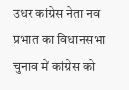उधर कांग्रेस नेता नव प्रभात का विधानसभा चुनाव में कांग्रेस को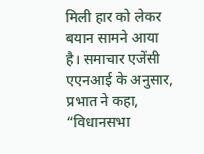मिली हार को लेकर बयान सामने आया है। समाचार एजेंसी एएनआई के अनुसार, प्रभात ने कहा, “विधानसभा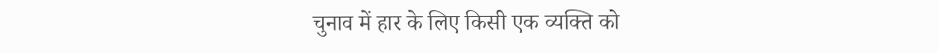चुनाव में हार के लिए किसी एक व्यक्ति को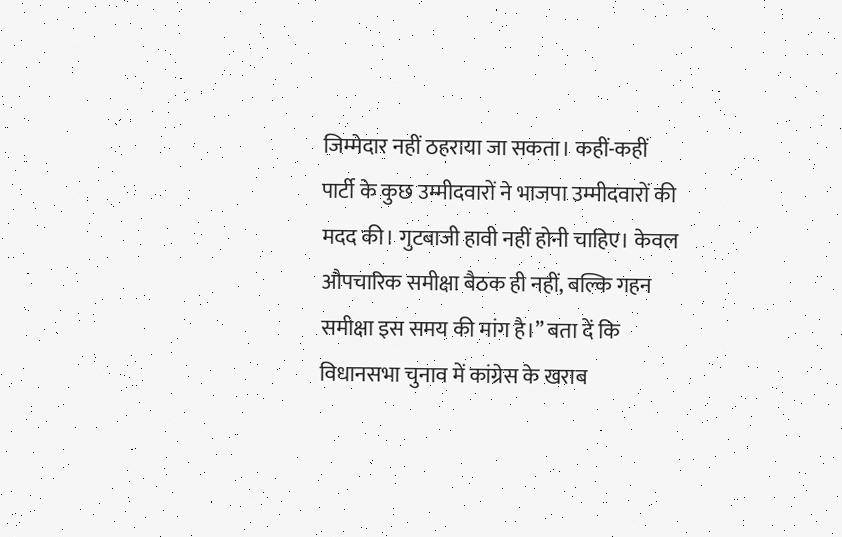जिम्मेदार नहीं ठहराया जा सकता। कहीं-कहीं पार्टी के कुछ उम्मीदवारों ने भाजपा उम्मीदवारों की मदद की। गुटबाजी हावी नहीं होनी चाहिए। केवल औपचारिक समीक्षा बैठक ही नहीं, बल्कि गहन समीक्षा इस समय की मांग है।” बता दें कि विधानसभा चुनाव में कांग्रेस के खराब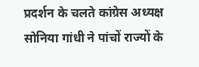प्रदर्शन के चलते कांग्रेस अध्यक्ष सोनिया गांधी ने पांचों राज्यों के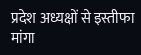प्रदेश अध्यक्षों से इस्तीफा मांगा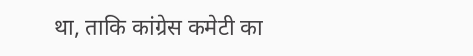था, ताकि कांग्रेस कमेटी का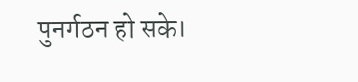पुनर्गठन हो सके।